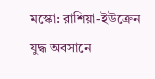মস্কো: রাশিয়া-ইউক্রেন যুদ্ধ অবসানে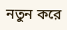নতুন করে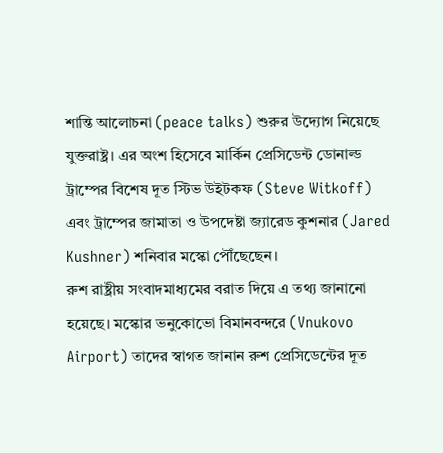শান্তি আলোচনা (peace talks) শুরুর উদ্যোগ নিয়েছে যুক্তরাষ্ট্র। এর অংশ হিসেবে মার্কিন প্রেসিডেন্ট ডোনাল্ড ট্রাম্পের বিশেষ দূত স্টিভ উইটকফ (Steve Witkoff) এবং ট্রাম্পের জামাতা ও উপদেষ্টা জ্যারেড কুশনার (Jared Kushner) শনিবার মস্কো পৌঁছেছেন।
রুশ রাষ্ট্রীয় সংবাদমাধ্যমের বরাত দিয়ে এ তথ্য জানানো হয়েছে। মস্কোর ভনুকোভো বিমানবন্দরে (Vnukovo Airport) তাদের স্বাগত জানান রুশ প্রেসিডেন্টের দূত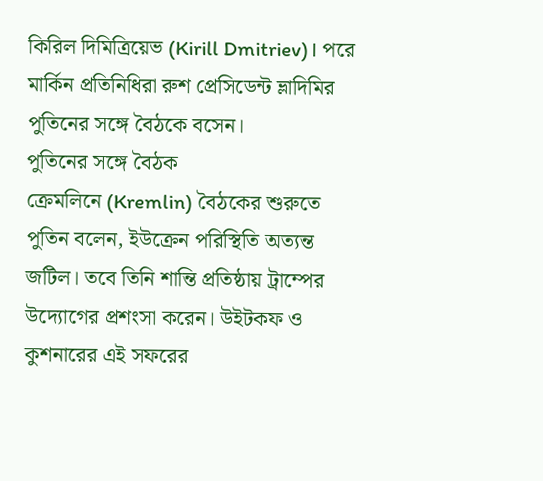কিরিল দিমিত্রিয়েভ (Kirill Dmitriev)। পরে মার্কিন প্রতিনিধিরা রুশ প্রেসিডেন্ট ভ্লাদিমির পুতিনের সঙ্গে বৈঠকে বসেন।
পুতিনের সঙ্গে বৈঠক
ক্রেমলিনে (Kremlin) বৈঠকের শুরুতে পুতিন বলেন, ইউক্রেন পরিস্থিতি অত্যন্ত জটিল। তবে তিনি শান্তি প্রতিষ্ঠায় ট্রাম্পের উদ্যোগের প্রশংসা করেন। উইটকফ ও কুশনারের এই সফরের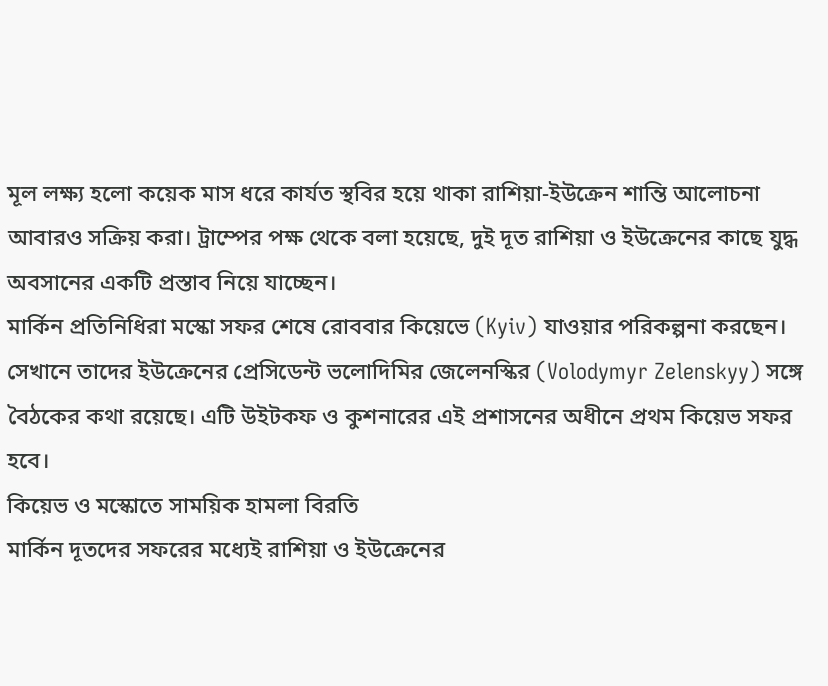মূল লক্ষ্য হলো কয়েক মাস ধরে কার্যত স্থবির হয়ে থাকা রাশিয়া-ইউক্রেন শান্তি আলোচনা আবারও সক্রিয় করা। ট্রাম্পের পক্ষ থেকে বলা হয়েছে, দুই দূত রাশিয়া ও ইউক্রেনের কাছে যুদ্ধ অবসানের একটি প্রস্তাব নিয়ে যাচ্ছেন।
মার্কিন প্রতিনিধিরা মস্কো সফর শেষে রোববার কিয়েভে (Kyiv) যাওয়ার পরিকল্পনা করছেন। সেখানে তাদের ইউক্রেনের প্রেসিডেন্ট ভলোদিমির জেলেনস্কির (Volodymyr Zelenskyy) সঙ্গে বৈঠকের কথা রয়েছে। এটি উইটকফ ও কুশনারের এই প্রশাসনের অধীনে প্রথম কিয়েভ সফর হবে।
কিয়েভ ও মস্কোতে সাময়িক হামলা বিরতি
মার্কিন দূতদের সফরের মধ্যেই রাশিয়া ও ইউক্রেনের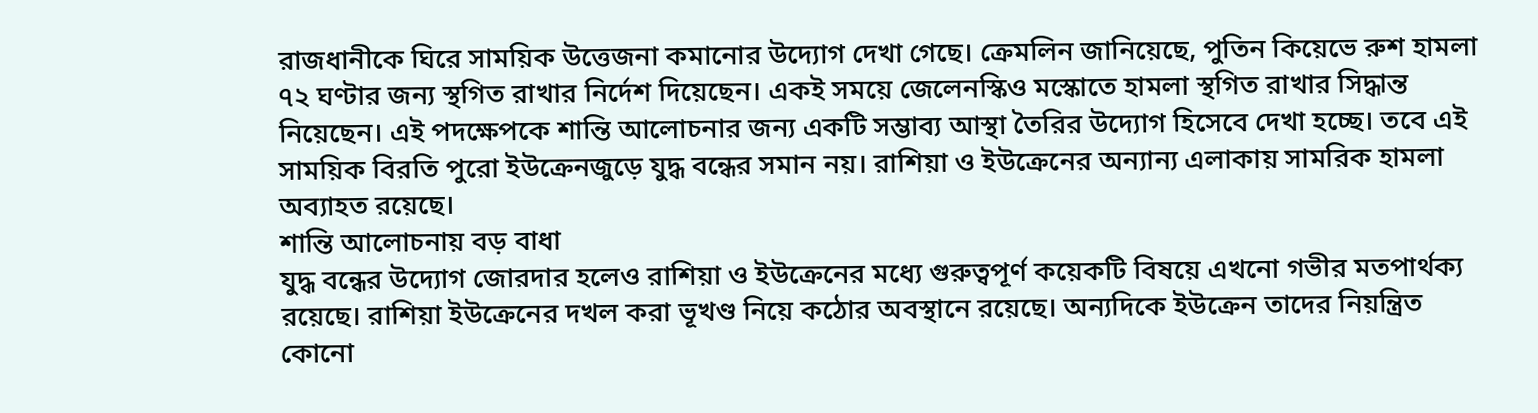রাজধানীকে ঘিরে সাময়িক উত্তেজনা কমানোর উদ্যোগ দেখা গেছে। ক্রেমলিন জানিয়েছে, পুতিন কিয়েভে রুশ হামলা ৭২ ঘণ্টার জন্য স্থগিত রাখার নির্দেশ দিয়েছেন। একই সময়ে জেলেনস্কিও মস্কোতে হামলা স্থগিত রাখার সিদ্ধান্ত নিয়েছেন। এই পদক্ষেপকে শান্তি আলোচনার জন্য একটি সম্ভাব্য আস্থা তৈরির উদ্যোগ হিসেবে দেখা হচ্ছে। তবে এই সাময়িক বিরতি পুরো ইউক্রেনজুড়ে যুদ্ধ বন্ধের সমান নয়। রাশিয়া ও ইউক্রেনের অন্যান্য এলাকায় সামরিক হামলা অব্যাহত রয়েছে।
শান্তি আলোচনায় বড় বাধা
যুদ্ধ বন্ধের উদ্যোগ জোরদার হলেও রাশিয়া ও ইউক্রেনের মধ্যে গুরুত্বপূর্ণ কয়েকটি বিষয়ে এখনো গভীর মতপার্থক্য রয়েছে। রাশিয়া ইউক্রেনের দখল করা ভূখণ্ড নিয়ে কঠোর অবস্থানে রয়েছে। অন্যদিকে ইউক্রেন তাদের নিয়ন্ত্রিত কোনো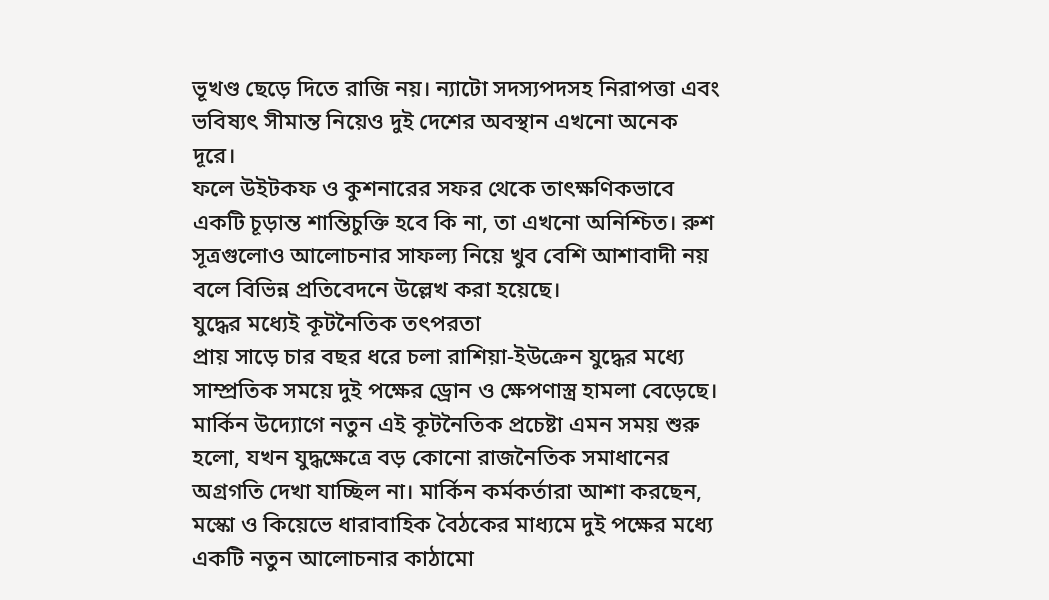ভূখণ্ড ছেড়ে দিতে রাজি নয়। ন্যাটো সদস্যপদসহ নিরাপত্তা এবং ভবিষ্যৎ সীমান্ত নিয়েও দুই দেশের অবস্থান এখনো অনেক দূরে।
ফলে উইটকফ ও কুশনারের সফর থেকে তাৎক্ষণিকভাবে একটি চূড়ান্ত শান্তিচুক্তি হবে কি না, তা এখনো অনিশ্চিত। রুশ সূত্রগুলোও আলোচনার সাফল্য নিয়ে খুব বেশি আশাবাদী নয় বলে বিভিন্ন প্রতিবেদনে উল্লেখ করা হয়েছে।
যুদ্ধের মধ্যেই কূটনৈতিক তৎপরতা
প্রায় সাড়ে চার বছর ধরে চলা রাশিয়া-ইউক্রেন যুদ্ধের মধ্যে সাম্প্রতিক সময়ে দুই পক্ষের ড্রোন ও ক্ষেপণাস্ত্র হামলা বেড়েছে। মার্কিন উদ্যোগে নতুন এই কূটনৈতিক প্রচেষ্টা এমন সময় শুরু হলো, যখন যুদ্ধক্ষেত্রে বড় কোনো রাজনৈতিক সমাধানের অগ্রগতি দেখা যাচ্ছিল না। মার্কিন কর্মকর্তারা আশা করছেন, মস্কো ও কিয়েভে ধারাবাহিক বৈঠকের মাধ্যমে দুই পক্ষের মধ্যে একটি নতুন আলোচনার কাঠামো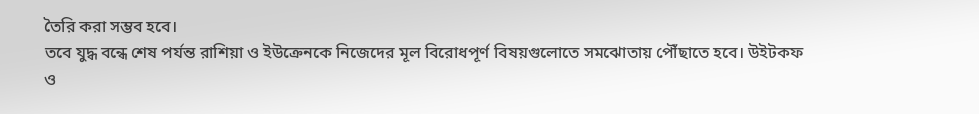তৈরি করা সম্ভব হবে।
তবে যুদ্ধ বন্ধে শেষ পর্যন্ত রাশিয়া ও ইউক্রেনকে নিজেদের মূল বিরোধপূর্ণ বিষয়গুলোতে সমঝোতায় পৌঁছাতে হবে। উইটকফ ও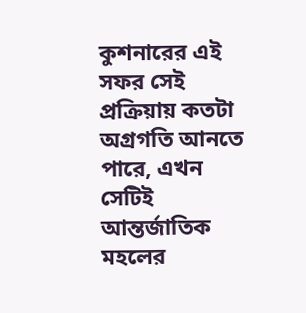কুশনারের এই সফর সেই প্রক্রিয়ায় কতটা অগ্রগতি আনতে পারে, এখন সেটিই আন্তর্জাতিক মহলের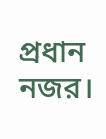প্রধান নজর।